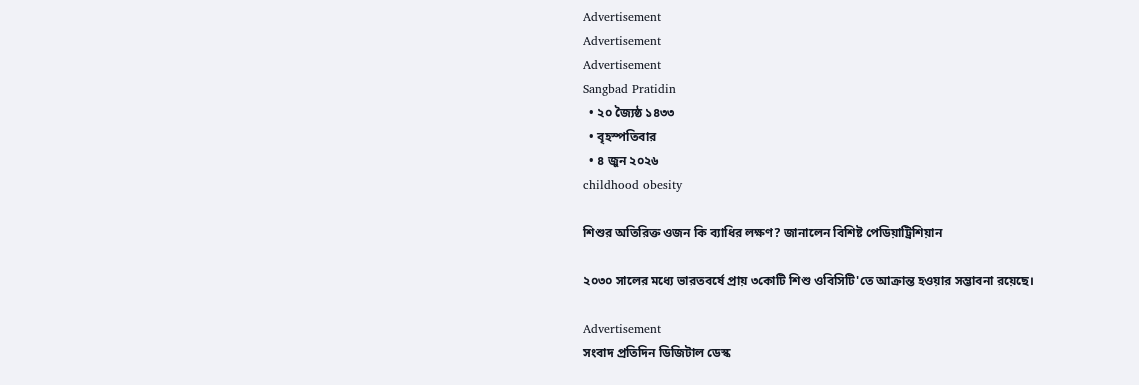Advertisement
Advertisement
Advertisement
Sangbad Pratidin
  • ২০ জ্যৈষ্ঠ ১৪৩৩
  • বৃহস্পতিবার
  • ৪ জুন ২০২৬
childhood obesity

শিশুর অতিরিক্ত ওজন কি ব্যাধির লক্ষণ? জানালেন বিশিষ্ট পেডিয়াট্রিশিয়ান

২০৩০ সালের মধ্যে ভারতবর্ষে প্রায় ৩কোটি শিশু ওবিসিটি'তে আক্রান্ত হওয়ার সম্ভাবনা রয়েছে।

Advertisement
সংবাদ প্রতিদিন ডিজিটাল ডেস্ক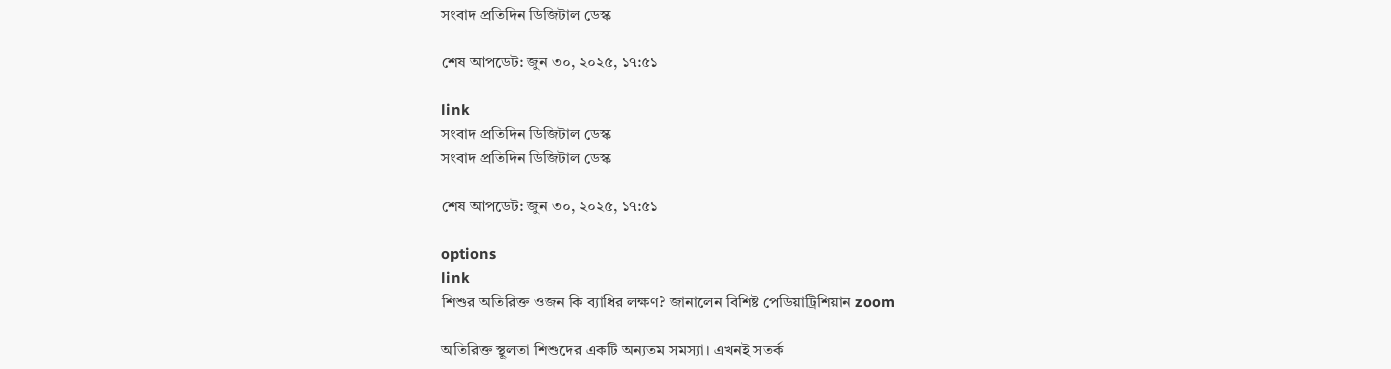সংবাদ প্রতিদিন ডিজিটাল ডেস্ক

শেষ আপডেট: জুন ৩০, ২০২৫, ১৭:৫১

link
সংবাদ প্রতিদিন ডিজিটাল ডেস্ক
সংবাদ প্রতিদিন ডিজিটাল ডেস্ক

শেষ আপডেট: জুন ৩০, ২০২৫, ১৭:৫১

options
link
শিশুর অতিরিক্ত ওজন কি ব্যাধির লক্ষণ? জানালেন বিশিষ্ট পেডিয়াট্রিশিয়ান zoom

অতিরিক্ত স্থূলতা শিশুদের একটি অন্যতম সমস্যা। এখনই সতর্ক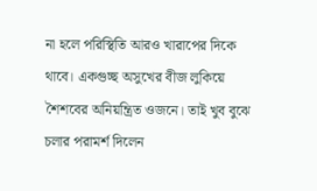না হলে পরিস্থিতি আরও খারাপের দিকে থাবে। একগুচ্ছ অসুখের বীজ লুকিয়ে শৈশবের অনিয়ন্ত্রিত ওজনে। তাই খুব বুঝে চলার পরামর্শ দিলেন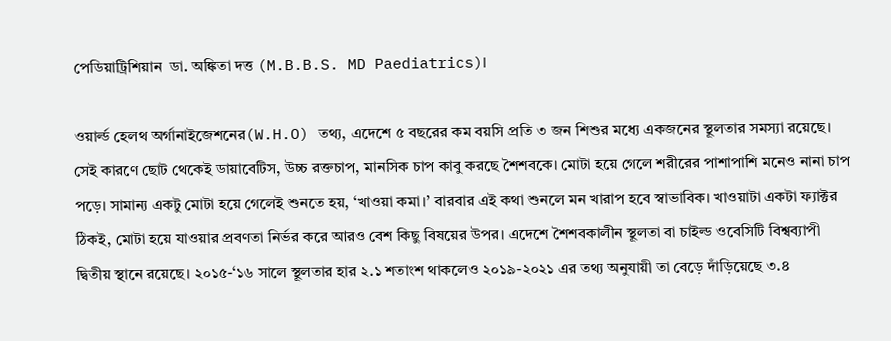পেডিয়াট্রিশিয়ান  ডা. অঙ্কিতা দত্ত (M.B.B.S. MD Paediatrics)।

ওয়ার্ল্ড হেলথ অর্গানাইজেশনের(W.H.O) তথ্য, এদেশে ৫ বছরের কম বয়সি প্রতি ৩ জন শিশুর মধ্যে একজনের স্থূলতার সমস্যা রয়েছে। সেই কারণে ছোট থেকেই ডায়াবেটিস, উচ্চ রক্তচাপ, মানসিক চাপ কাবু করছে শৈশবকে। মোটা হয়ে গেলে শরীরের পাশাপাশি মনেও নানা চাপ পড়ে। সামান্য একটু মোটা হয়ে গেলেই শুনতে হয়, ‘খাওয়া কমা।’ বারবার এই কথা শুনলে মন খারাপ হবে স্বাভাবিক। খাওয়াটা একটা ফ্যাক্টর ঠিকই, মোটা হয়ে যাওয়ার প্রবণতা নির্ভর করে আরও বেশ কিছু বিষয়ের উপর। এদেশে শৈশবকালীন স্থূলতা বা চাইল্ড ওবেসিটি বিশ্বব্যাপী দ্বিতীয় স্থানে রয়েছে। ২০১৫-‘১৬ সালে স্থূলতার হার ২.১ শতাংশ থাকলেও ২০১৯-২০২১ এর তথ্য অনুযায়ী তা বেড়ে দাঁড়িয়েছে ৩.৪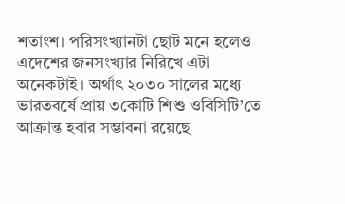শতাংশ। পরিসংখ্যানটা ছোট মনে হলেও এদেশের জনসংখ্যার নিরিখে এটা অনেকটাই। অর্থাৎ ২০৩০ সালের মধ্যে ভারতবর্ষে প্রায় ৩কোটি শিশু ওবিসিটি’তে আক্রান্ত হবার সম্ভাবনা রয়েছে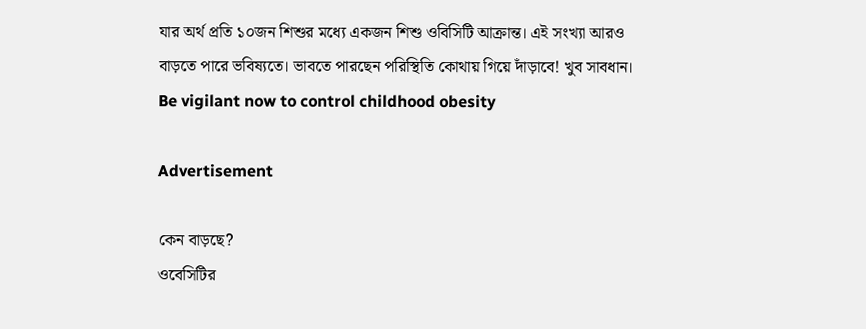যার অর্থ প্রতি ১০জন শিশুর মধ্যে একজন শিশু ওবিসিটি আক্রান্ত। এই সংখ্যা আরও বাড়তে পারে ভবিষ্যতে। ভাবতে পারছেন পরিস্থিতি কোথায় গিয়ে দাঁড়াবে! খুব সাবধান।
Be vigilant now to control childhood obesity

Advertisement

কেন বাড়ছে?
ওবেসিটির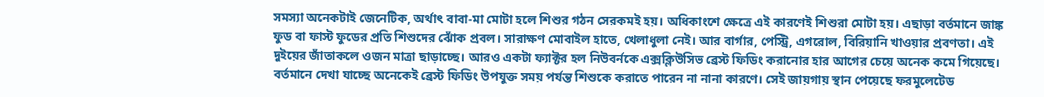সমস্যা অনেকটাই জেনেটিক, অর্থাৎ বাবা-মা মোটা হলে শিশুর গঠন সেরকমই হয়। অধিকাংশে ক্ষেত্রে এই কারণেই শিশুরা মোটা হয়। এছাড়া বর্তমানে জাঙ্ক ফুড বা ফাস্ট ফুডের প্রতি শিশুদের ঝোঁক প্রবল। সারাক্ষণ মোবাইল হাতে, খেলাধুলা নেই। আর বার্গার, পেস্ট্রি, এগরোল, বিরিয়ানি খাওয়ার প্রবণতা। এই দুইয়ের জাঁতাকলে ওজন মাত্রা ছাড়াচ্ছে। আরও একটা ফ্যাক্টর হল নিউবর্নকে এক্সক্লিউসিভ ব্রেস্ট ফিডিং করানোর হার আগের চেয়ে অনেক কমে গিয়েছে। বর্তমানে দেখা যাচ্ছে অনেকেই ব্রেস্ট ফিডিং উপযুক্ত সময় পর্যন্ত শিশুকে করাতে পারেন না নানা কারণে। সেই জায়গায় স্থান পেয়েছে ফরমুলেটেড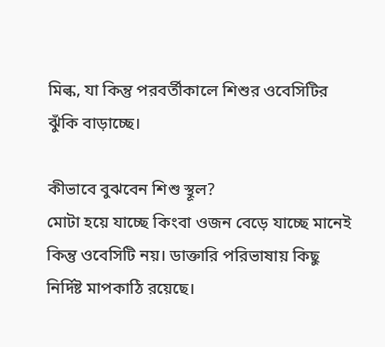মিল্ক, যা কিন্তু পরবর্তীকালে শিশুর ওবেসিটির ঝুঁকি বাড়াচ্ছে।

কীভাবে বুঝবেন শিশু স্থূল?
মোটা হয়ে যাচ্ছে কিংবা ওজন বেড়ে যাচ্ছে মানেই কিন্তু ওবেসিটি নয়। ডাক্তারি পরিভাষায় কিছু নির্দিষ্ট মাপকাঠি রয়েছে।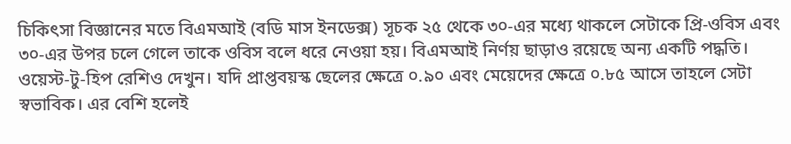চিকিৎসা বিজ্ঞানের মতে বিএমআই (বডি মাস ইনডেক্স) সূচক ২৫ থেকে ৩০-এর মধ্যে থাকলে সেটাকে প্রি-ওবিস এবং ৩০-এর উপর চলে গেলে তাকে ওবিস বলে ধরে নেওয়া হয়। বিএমআই নির্ণয় ছাড়াও রয়েছে অন্য একটি পদ্ধতি। ওয়েস্ট-টু-হিপ রেশিও দেখুন। যদি প্রাপ্তবয়স্ক ছেলের ক্ষেত্রে ০.৯০ এবং মেয়েদের ক্ষেত্রে ০.৮৫ আসে তাহলে সেটা স্বভাবিক। এর বেশি হলেই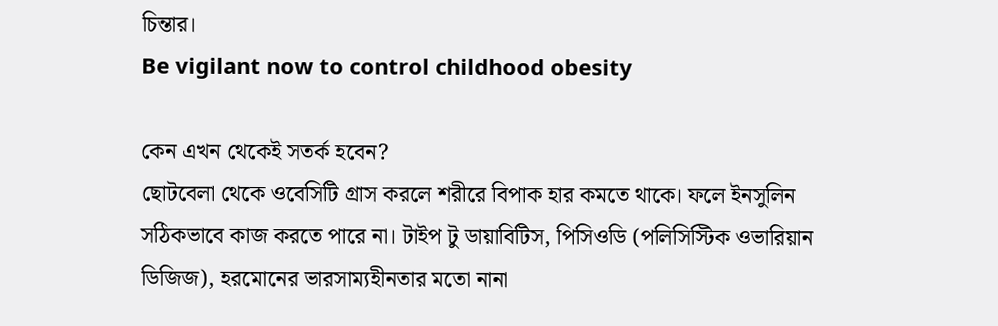চিন্তার।
Be vigilant now to control childhood obesity

কেন এখন থেকেই সতর্ক হবেন?
ছোটবেলা থেকে ওবেসিটি গ্রাস করলে শরীরে বিপাক হার কমতে থাকে। ফলে ইনসুলিন সঠিকভাবে কাজ করতে পারে না। টাইপ টু ডায়াবিটিস, পিসিওডি (পলিসিস্টিক ওভারিয়ান ডিজিজ), হরমোনের ভারসাম্যহীনতার মতো নানা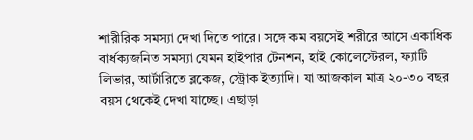শারীরিক সমস্যা দেখা দিতে পারে। সঙ্গে কম বয়সেই শরীরে আসে একাধিক বার্ধক্যজনিত সমস্যা যেমন হাইপার টেনশন, হাই কোলেস্টেরল, ফ্যাটি লিভার, আর্টারিতে ব্লকেজ, স্ট্রোক ইত্যাদি। যা আজকাল মাত্র ২০-৩০ বছর বয়স থেকেই দেখা যাচ্ছে। এছাড়া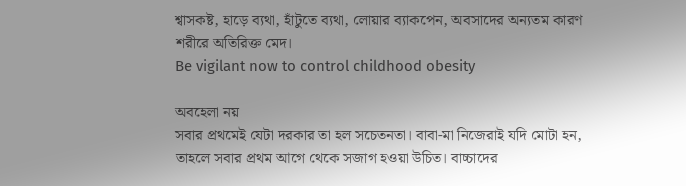শ্বাসকষ্ট, হাড়ে ব্যথা, হাঁটুতে ব্যথা, লোয়ার ব্যাকপেন, অবসাদের অন্যতম কারণ শরীরে অতিরিক্ত মেদ।
Be vigilant now to control childhood obesity

অবহেলা নয়
সবার প্রথমেই যেটা দরকার তা হল সচেতনতা। বাবা-মা নিজেরাই যদি মোটা হন, তাহলে সবার প্রথম আগে থেকে সজাগ হওয়া উচিত। বাচ্চাদের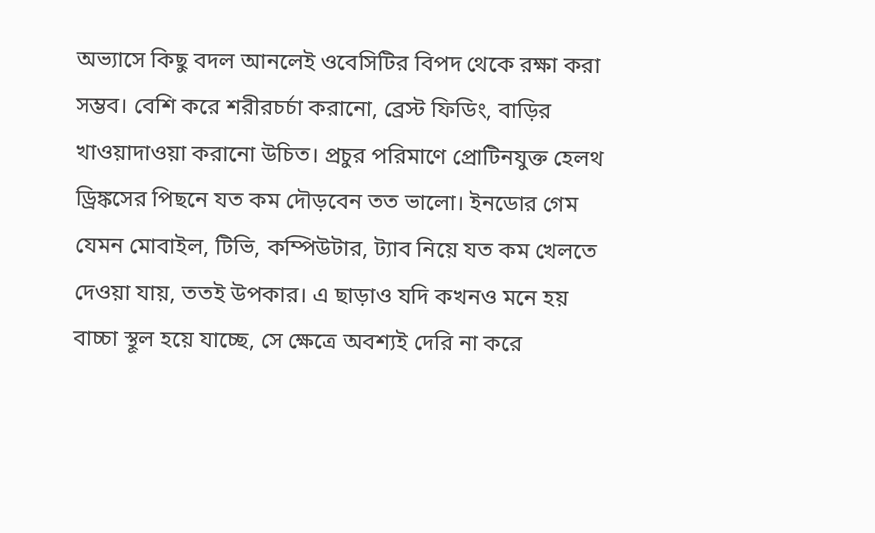অভ্যাসে কিছু বদল আনলেই ওবেসিটির বিপদ থেকে রক্ষা করা সম্ভব। বেশি করে শরীরচর্চা করানো, ব্রেস্ট ফিডিং, বাড়ির খাওয়াদাওয়া করানো উচিত। প্রচুর পরিমাণে প্রোটিনযুক্ত হেলথ ড্রিঙ্কসের পিছনে যত কম দৌড়বেন তত ভালো। ইনডোর গেম যেমন মোবাইল, টিভি, কম্পিউটার, ট্যাব নিয়ে যত কম খেলতে দেওয়া যায়, ততই উপকার। এ ছাড়াও যদি কখনও মনে হয় বাচ্চা স্থূল হয়ে যাচ্ছে, সে ক্ষেত্রে অবশ্যই দেরি না করে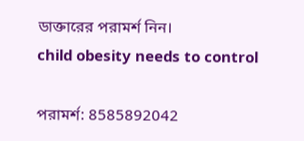ডাক্তারের পরামর্শ নিন।
child obesity needs to control

পরামর্শ: 8585892042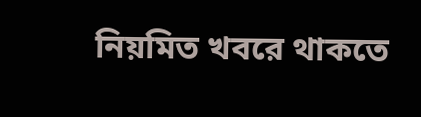নিয়মিত খবরে থাকতে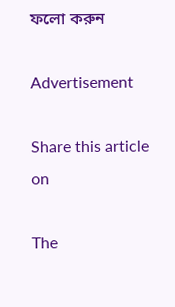ফলো করুন

Advertisement

Share this article on

The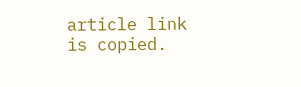article link is copied.